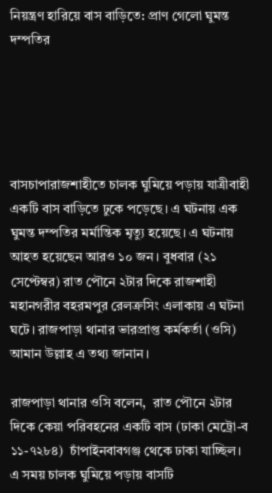নিয়ন্ত্রণ হারিয়ে বাস বাড়িতে: প্রাণ গেলো ঘুমন্ত দম্পতির





বাসচাপারাজশাহীতে চালক ঘুমিয়ে পড়ায় যাত্রীবাহী একটি বাস বাড়িতে ঢুকে পড়েছে। এ ঘটনায় এক ঘুমন্ত দম্পতির মর্মান্তিক মৃত্যু হয়েছে। এ ঘটনায় আহত হয়েছেন আরও ১০ জন। বুধবার (২১ সেপ্টেম্বর) রাত পৌনে ২টার দিকে রাজশাহী মহানগরীর বহরমপুর রেলক্রসিং এলাকায় এ ঘটনা ঘটে। রাজপাড়া থানার ভারপ্রাপ্ত কর্মকর্তা (ওসি) আমান উল্লাহ এ তথ্য জানান।

রাজপাড়া থানার ওসি বলেন,  রাত পৌনে ২টার দিকে কেয়া পরিবহনের একটি বাস (ঢাকা মেট্রো-ব ১১-৭২৮৪)  চাঁপাইনবাবগঞ্জ থেকে ঢাকা যাচ্ছিল। এ সময় চালক ঘুমিয়ে পড়ায় বাসটি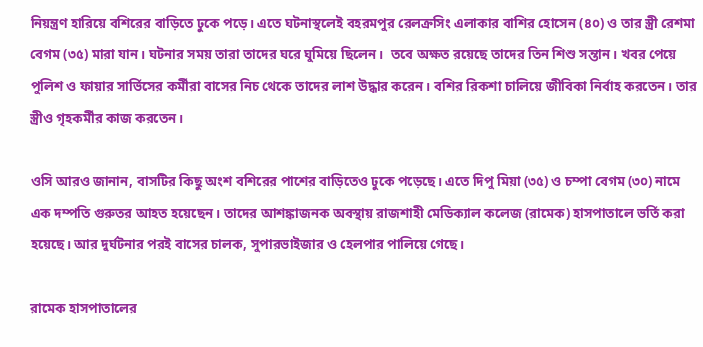নিয়ন্ত্রণ হারিয়ে বশিরের বাড়িতে ঢুকে পড়ে। এতে ঘটনাস্থলেই বহরমপুর রেলক্রসিং এলাকার বাশির হোসেন (৪০) ও তার স্ত্রী রেশমা বেগম (৩৫) মারা যান। ঘটনার সময় তারা তাদের ঘরে ঘুমিয়ে ছিলেন।  তবে অক্ষত রয়েছে তাদের তিন শিশু সন্তান। খবর পেয়ে পুলিশ ও ফায়ার সার্ভিসের কর্মীরা বাসের নিচ থেকে তাদের লাশ উদ্ধার করেন। বশির রিকশা চালিয়ে জীবিকা নির্বাহ করতেন। তার স্ত্রীও গৃহকর্মীর কাজ করতেন।

ওসি আরও জানান, বাসটির কিছু অংশ বশিরের পাশের বাড়িতেও ঢুকে পড়েছে। এতে দিপু মিয়া (৩৫) ও চম্পা বেগম (৩০) নামে এক দম্পতি গুরুতর আহত হয়েছেন। তাদের আশঙ্কাজনক অবস্থায় রাজশাহী মেডিক্যাল কলেজ (রামেক) হাসপাতালে ভর্তি করা হয়েছে। আর দুর্ঘটনার পরই বাসের চালক, সুপারভাইজার ও হেলপার পালিয়ে গেছে।

রামেক হাসপাতালের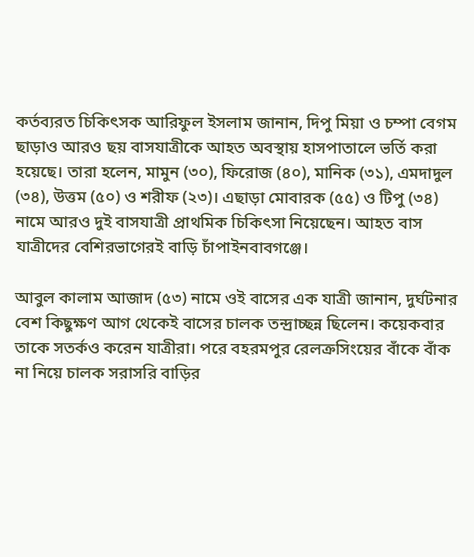কর্তব্যরত চিকিৎসক আরিফুল ইসলাম জানান, দিপু মিয়া ও চম্পা বেগম ছাড়াও আরও ছয় বাসযাত্রীকে আহত অবস্থায় হাসপাতালে ভর্তি করা হয়েছে। তারা হলেন, মামুন (৩০), ফিরোজ (৪০), মানিক (৩১), এমদাদুল (৩৪), উত্তম (৫০) ও শরীফ (২৩)। এছাড়া মোবারক (৫৫) ও টিপু (৩৪) নামে আরও দুই বাসযাত্রী প্রাথমিক চিকিৎসা নিয়েছেন। আহত বাস যাত্রীদের বেশিরভাগেরই বাড়ি চাঁপাইনবাবগঞ্জে।

আবুল কালাম আজাদ (৫৩) নামে ওই বাসের এক যাত্রী জানান, দুর্ঘটনার বেশ কিছুক্ষণ আগ থেকেই বাসের চালক তন্দ্রাচ্ছন্ন ছিলেন। কয়েকবার তাকে সতর্কও করেন যাত্রীরা। পরে বহরমপুর রেলক্রসিংয়ের বাঁকে বাঁক না নিয়ে চালক সরাসরি বাড়ির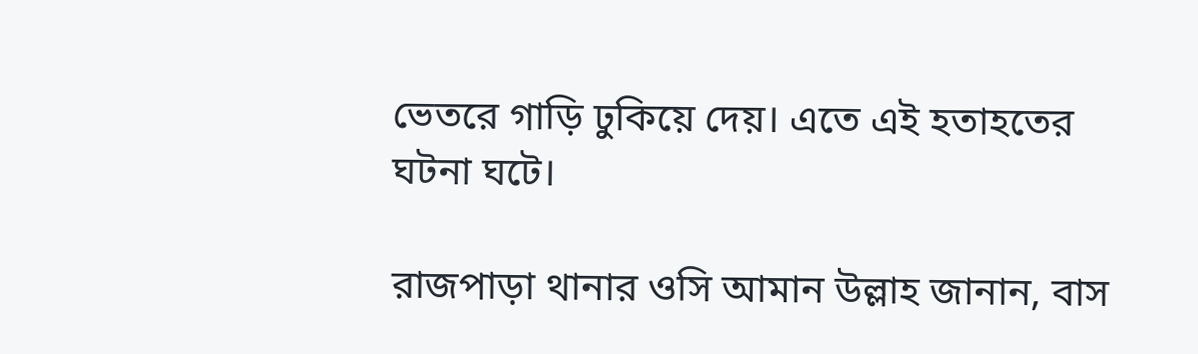ভেতরে গাড়ি ঢুকিয়ে দেয়। এতে এই হতাহতের ঘটনা ঘটে।

রাজপাড়া থানার ওসি আমান উল্লাহ জানান, বাস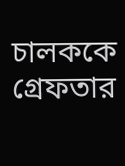চালককে গ্রেফতার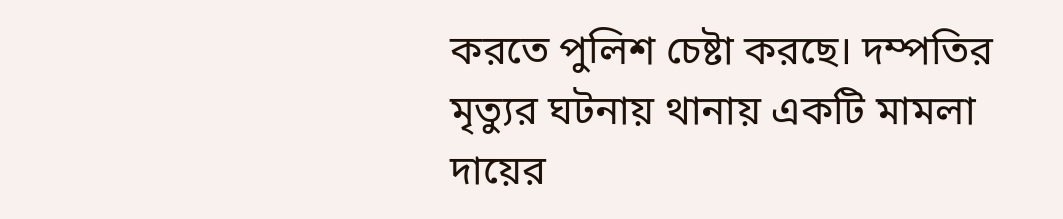করতে পুলিশ চেষ্টা করছে। দম্পতির মৃত্যুর ঘটনায় থানায় একটি মামলা দায়ের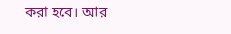করা হবে। আর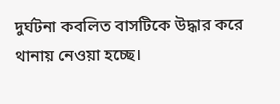দুর্ঘটনা কবলিত বাসটিকে উদ্ধার করে থানায় নেওয়া হচ্ছে।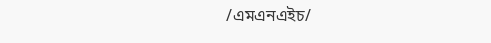/এমএনএইচ/